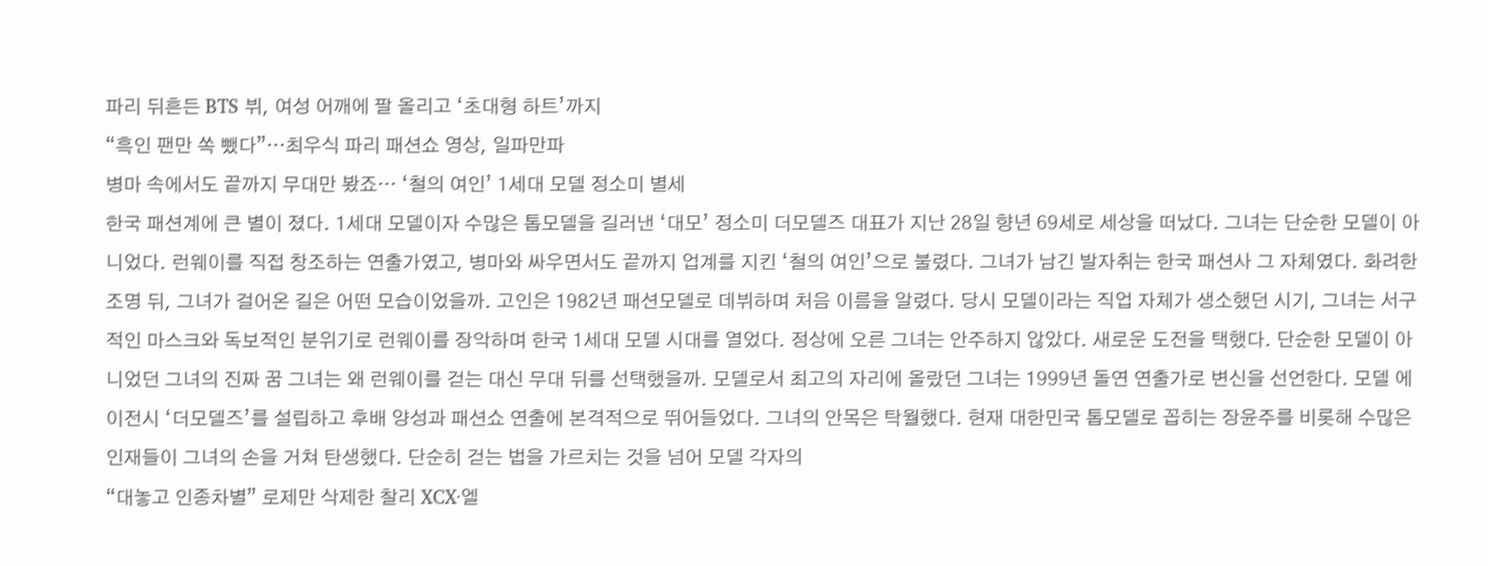파리 뒤흔든 BTS 뷔, 여성 어깨에 팔 올리고 ‘초대형 하트’까지
“흑인 팬만 쏙 뺐다”…최우식 파리 패션쇼 영상, 일파만파
병마 속에서도 끝까지 무대만 봤죠… ‘철의 여인’ 1세대 모델 정소미 별세
한국 패션계에 큰 별이 졌다. 1세대 모델이자 수많은 톱모델을 길러낸 ‘대모’ 정소미 더모델즈 대표가 지난 28일 향년 69세로 세상을 떠났다. 그녀는 단순한 모델이 아니었다. 런웨이를 직접 창조하는 연출가였고, 병마와 싸우면서도 끝까지 업계를 지킨 ‘철의 여인’으로 불렸다. 그녀가 남긴 발자취는 한국 패션사 그 자체였다. 화려한 조명 뒤, 그녀가 걸어온 길은 어떤 모습이었을까. 고인은 1982년 패션모델로 데뷔하며 처음 이름을 알렸다. 당시 모델이라는 직업 자체가 생소했던 시기, 그녀는 서구적인 마스크와 독보적인 분위기로 런웨이를 장악하며 한국 1세대 모델 시대를 열었다. 정상에 오른 그녀는 안주하지 않았다. 새로운 도전을 택했다. 단순한 모델이 아니었던 그녀의 진짜 꿈 그녀는 왜 런웨이를 걷는 대신 무대 뒤를 선택했을까. 모델로서 최고의 자리에 올랐던 그녀는 1999년 돌연 연출가로 변신을 선언한다. 모델 에이전시 ‘더모델즈’를 설립하고 후배 양성과 패션쇼 연출에 본격적으로 뛰어들었다. 그녀의 안목은 탁월했다. 현재 대한민국 톱모델로 꼽히는 장윤주를 비롯해 수많은 인재들이 그녀의 손을 거쳐 탄생했다. 단순히 걷는 법을 가르치는 것을 넘어 모델 각자의
“대놓고 인종차별” 로제만 삭제한 찰리 XCX·엘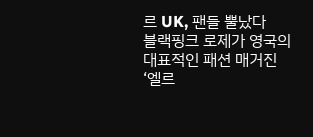르 UK, 팬들 뿔났다
블랙핑크 로제가 영국의 대표적인 패션 매거진 ‘엘르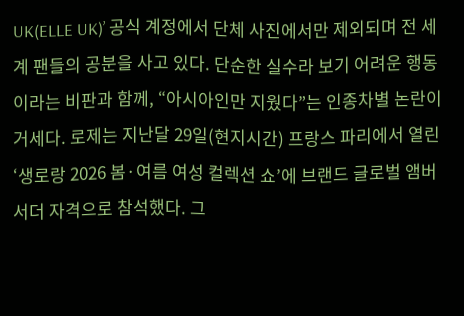UK(ELLE UK)’ 공식 계정에서 단체 사진에서만 제외되며 전 세계 팬들의 공분을 사고 있다. 단순한 실수라 보기 어려운 행동이라는 비판과 함께, “아시아인만 지웠다”는 인종차별 논란이 거세다. 로제는 지난달 29일(현지시간) 프랑스 파리에서 열린 ‘생로랑 2026 봄·여름 여성 컬렉션 쇼’에 브랜드 글로벌 앰버서더 자격으로 참석했다. 그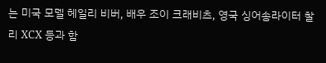는 미국 모델 헤일리 비버, 배우 조이 크래비츠, 영국 싱어송라이터 찰리 XCX 등과 함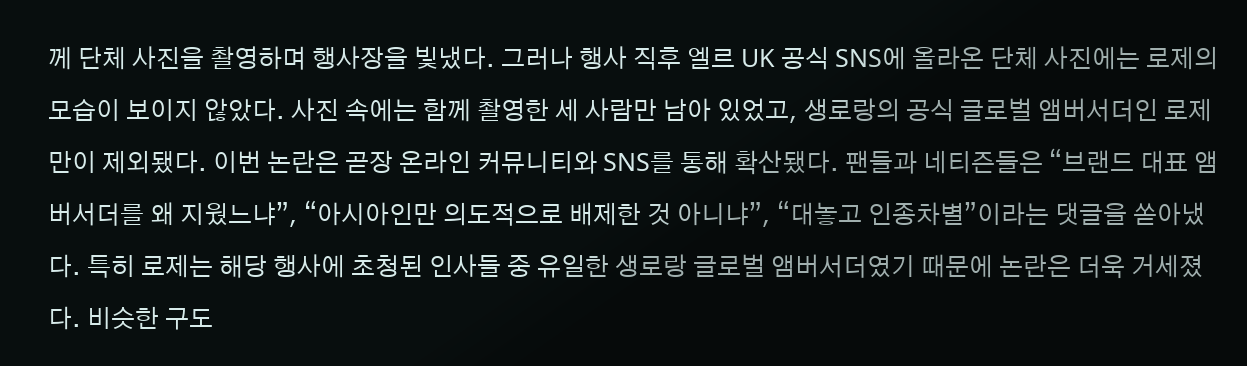께 단체 사진을 촬영하며 행사장을 빛냈다. 그러나 행사 직후 엘르 UK 공식 SNS에 올라온 단체 사진에는 로제의 모습이 보이지 않았다. 사진 속에는 함께 촬영한 세 사람만 남아 있었고, 생로랑의 공식 글로벌 앰버서더인 로제만이 제외됐다. 이번 논란은 곧장 온라인 커뮤니티와 SNS를 통해 확산됐다. 팬들과 네티즌들은 “브랜드 대표 앰버서더를 왜 지웠느냐”, “아시아인만 의도적으로 배제한 것 아니냐”, “대놓고 인종차별”이라는 댓글을 쏟아냈다. 특히 로제는 해당 행사에 초청된 인사들 중 유일한 생로랑 글로벌 앰버서더였기 때문에 논란은 더욱 거세졌다. 비슷한 구도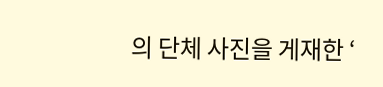의 단체 사진을 게재한 ‘